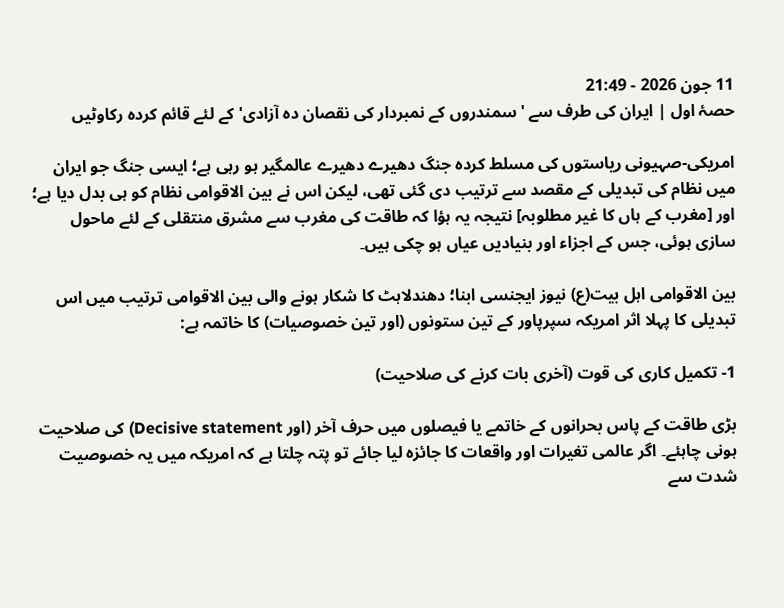11 جون 2026 - 21:49
حصۂ اول | ایران کی طرف سے 'سمندروں کے نمبردار کی نقصان دہ آزادی' کے لئے قائم کردہ رکاوٹیں

امریکی-صہیونی ریاستوں کی مسلط کردہ جنگ دھیرے دھیرے عالمگیر ہو رہی ہے؛ ایسی جنگ جو ایران میں نظام کی تبدیلی کے مقصد سے ترتیب دی گئی تھی، لیکن اس نے بین الاقوامی نظام کو ہی بدل دیا ہے؛ اور [مغرب کے ہاں کا غیر مطلوبہ] نتیجہ یہ ہؤا کہ طاقت کی مغرب سے مشرق منتقلی کے لئے ماحول سازی ہوئی، جس کے اجزاء اور بنیادیں عیاں ہو چکی ہیں۔

بین الاقوامی اہل بیت(ع) نیوز ایجنسی ابنا؛ دھندلاہٹ کا شکار ہونے والی بین الاقوامی ترتیب میں اس تبدیلی کا پہلا اثر امریکہ سپرپاور کے تین ستونوں (اور تین خصوصیات) کا خاتمہ ہے:

1- تکمیل کاری کی قوت (آخری بات کرنے کی صلاحیت)

بڑی طاقت کے پاس بحرانوں کے خاتمے یا فیصلوں میں حرف آخر (اور Decisive statement) کی صلاحیت ہونی چاہئے۔ اگر عالمی تغیرات اور واقعات کا جائزہ لیا جائے تو پتہ چلتا ہے کہ امریکہ میں یہ خصوصیت شدت سے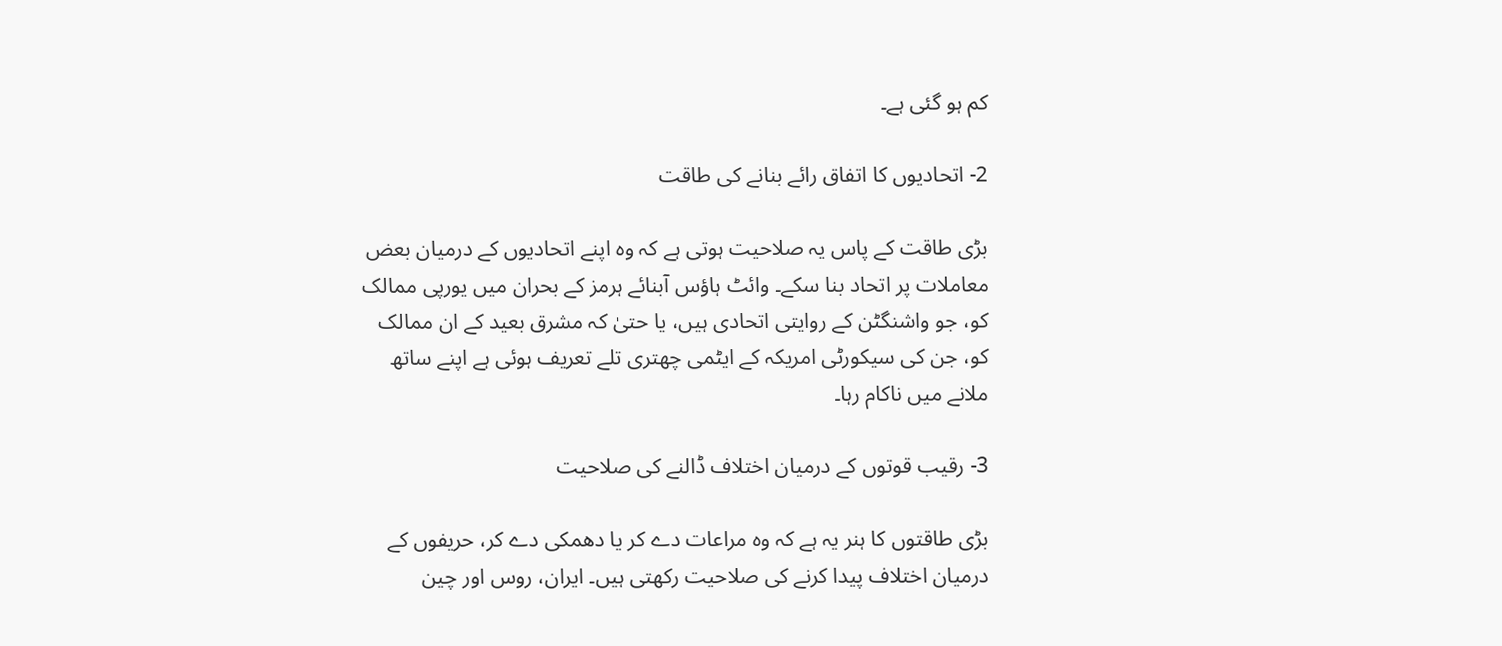کم ہو گئی ہے۔

2- اتحادیوں کا اتفاق رائے بنانے کی طاقت

بڑی طاقت کے پاس یہ صلاحیت ہوتی ہے کہ وہ اپنے اتحادیوں کے درمیان بعض معاملات پر اتحاد بنا سکے۔ وائٹ ہاؤس آبنائے ہرمز کے بحران میں یورپی ممالک کو، جو واشنگٹن کے روایتی اتحادی ہیں، یا حتیٰ کہ مشرق بعید کے ان ممالک کو، جن کی سیکورٹی امریکہ کے ایٹمی چھتری تلے تعریف ہوئی ہے اپنے ساتھ ملانے میں ناکام رہا۔

3- رقیب قوتوں کے درمیان اختلاف ڈالنے کی صلاحیت

بڑی طاقتوں کا ہنر یہ ہے کہ وہ مراعات دے کر یا دھمکی دے کر، حریفوں کے درمیان اختلاف پیدا کرنے کی صلاحیت رکھتی ہیں۔ ایران، روس اور چین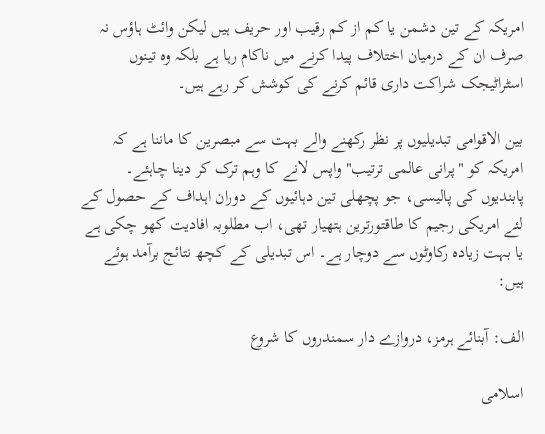امریکہ کے تین دشمن یا کم از کم رقیب اور حریف ہیں لیکن وائٹ ہاؤس نہ صرف ان کے درمیان اختلاف پیدا کرنے میں ناکام رہا ہے بلکہ وہ تینوں اسٹراٹیجک شراکت داری قائم کرنے کی کوشش کر رہے ہیں۔

بین الاقوامی تبدیلیوں پر نظر رکھنے والے بہت سے مبصرین کا ماننا ہے کہ امریکہ کو "پرانی عالمی ترتیب" واپس لانے کا وہم ترک کر دینا چاہئے۔ پابندیوں کی پالیسی، جو پچھلی تین دہائیوں کے دوران اہداف کے حصول کے لئے امریکی رجیم کا طاقتورترین ہتھیار تھی، اب مطلوبہ افادیت کھو چکی ہے یا بہت زیادہ رکاوٹوں سے دوچار ہے۔ اس تبدیلی کے کچھ نتائج برآمد ہوئے ہیں:

الف: آبنائے ہرمز، دروازے دار سمندروں کا شروع

اسلامی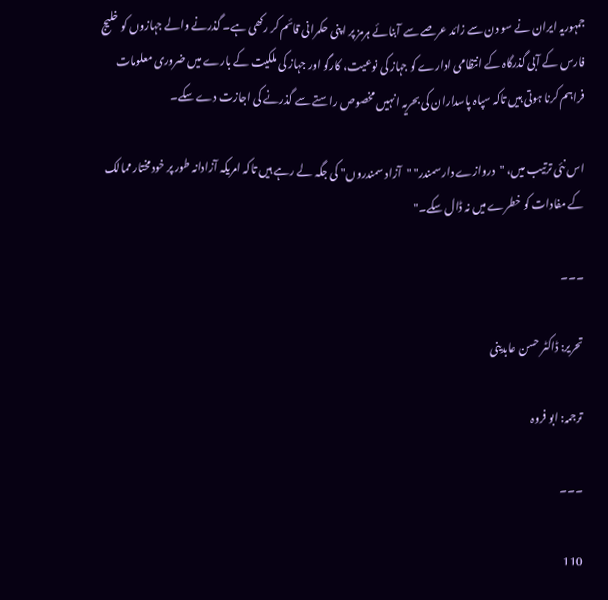جمہوریہ ایران نے سو دن سے زائد عرصے سے آبنائے ہرمز پر اپنی حکمرانی قائم کر رکھی ہے۔ گذرنے والے جہازوں کو خلیج فارس کے آبی گذرگاہ کے انتظامی ادارے کو جہاز کی نوعیت، کارگو اور جہاز کی ملکیت کے بارے میں ضروری معلومات فراہم کرنا ہوتی ہیں تاکہ سپاہ پاسداران کی بحریہ انہیں مخصوص راستے سے گذرنے کی اجازت دے سکے۔

اس نئی ترتیب میں، "دروازے دار سمندر" "آزاد سمندروں" کی جگہ لے رہے ہیں تاکہ امریکہ آزادانہ طور پر خودمختار ممالک کے مفادات کو خطرے میں نہ ڈال سکے۔"

۔۔۔

تحریر: ڈاکٹر حسن عابدینی

ترجمہ: ابو فروہ

۔۔۔

110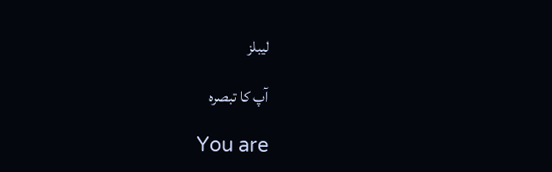لیبلز

آپ کا تبصرہ

You are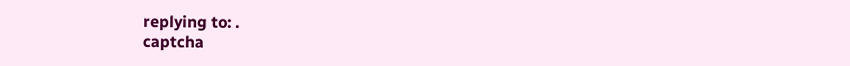replying to: .
captcha